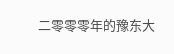二零零零年的豫东大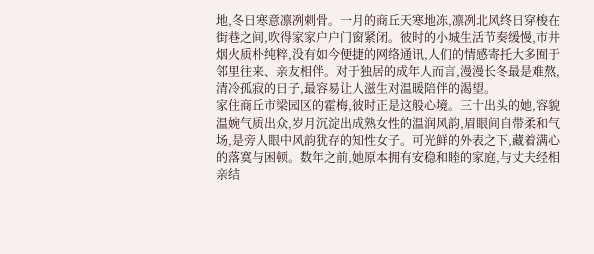地,冬日寒意凛冽刺骨。一月的商丘天寒地冻,凛冽北风终日穿梭在街巷之间,吹得家家户户门窗紧闭。彼时的小城生活节奏缓慢,市井烟火质朴纯粹,没有如今便捷的网络通讯,人们的情感寄托大多囿于邻里往来、亲友相伴。对于独居的成年人而言,漫漫长冬最是难熬,清冷孤寂的日子,最容易让人滋生对温暖陪伴的渴望。
家住商丘市梁园区的霍梅,彼时正是这般心境。三十出头的她,容貌温婉气质出众,岁月沉淀出成熟女性的温润风韵,眉眼间自带柔和气场,是旁人眼中风韵犹存的知性女子。可光鲜的外表之下,藏着满心的落寞与困顿。数年之前,她原本拥有安稳和睦的家庭,与丈夫经相亲结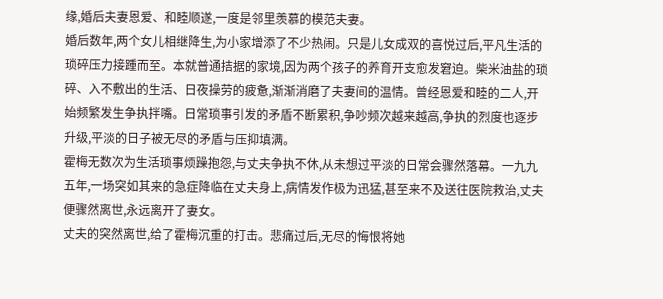缘,婚后夫妻恩爱、和睦顺遂,一度是邻里羡慕的模范夫妻。
婚后数年,两个女儿相继降生,为小家增添了不少热闹。只是儿女成双的喜悦过后,平凡生活的琐碎压力接踵而至。本就普通拮据的家境,因为两个孩子的养育开支愈发窘迫。柴米油盐的琐碎、入不敷出的生活、日夜操劳的疲惫,渐渐消磨了夫妻间的温情。曾经恩爱和睦的二人,开始频繁发生争执拌嘴。日常琐事引发的矛盾不断累积,争吵频次越来越高,争执的烈度也逐步升级,平淡的日子被无尽的矛盾与压抑填满。
霍梅无数次为生活琐事烦躁抱怨,与丈夫争执不休,从未想过平淡的日常会骤然落幕。一九九五年,一场突如其来的急症降临在丈夫身上,病情发作极为迅猛,甚至来不及送往医院救治,丈夫便骤然离世,永远离开了妻女。
丈夫的突然离世,给了霍梅沉重的打击。悲痛过后,无尽的悔恨将她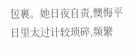包裹。她日夜自责,懊悔平日里太过计较琐碎,频繁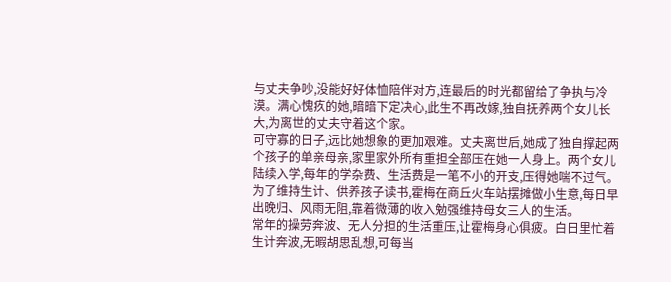与丈夫争吵,没能好好体恤陪伴对方,连最后的时光都留给了争执与冷漠。满心愧疚的她,暗暗下定决心,此生不再改嫁,独自抚养两个女儿长大,为离世的丈夫守着这个家。
可守寡的日子,远比她想象的更加艰难。丈夫离世后,她成了独自撑起两个孩子的单亲母亲,家里家外所有重担全部压在她一人身上。两个女儿陆续入学,每年的学杂费、生活费是一笔不小的开支,压得她喘不过气。为了维持生计、供养孩子读书,霍梅在商丘火车站摆摊做小生意,每日早出晚归、风雨无阻,靠着微薄的收入勉强维持母女三人的生活。
常年的操劳奔波、无人分担的生活重压,让霍梅身心俱疲。白日里忙着生计奔波,无暇胡思乱想,可每当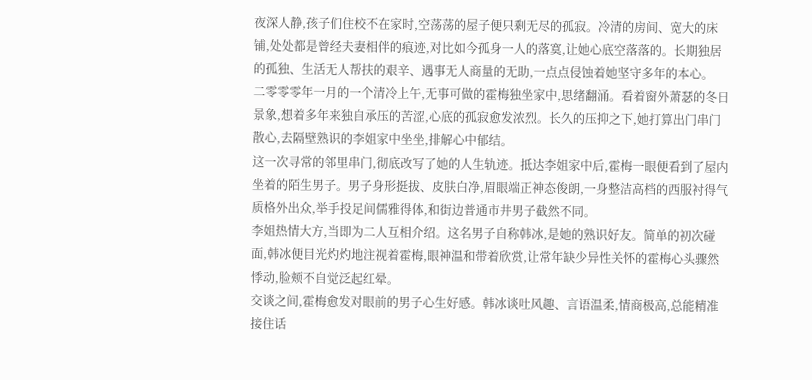夜深人静,孩子们住校不在家时,空荡荡的屋子便只剩无尽的孤寂。冷清的房间、宽大的床铺,处处都是曾经夫妻相伴的痕迹,对比如今孤身一人的落寞,让她心底空落落的。长期独居的孤独、生活无人帮扶的艰辛、遇事无人商量的无助,一点点侵蚀着她坚守多年的本心。
二零零零年一月的一个清冷上午,无事可做的霍梅独坐家中,思绪翻涌。看着窗外萧瑟的冬日景象,想着多年来独自承压的苦涩,心底的孤寂愈发浓烈。长久的压抑之下,她打算出门串门散心,去隔壁熟识的李姐家中坐坐,排解心中郁结。
这一次寻常的邻里串门,彻底改写了她的人生轨迹。抵达李姐家中后,霍梅一眼便看到了屋内坐着的陌生男子。男子身形挺拔、皮肤白净,眉眼端正神态俊朗,一身整洁高档的西服衬得气质格外出众,举手投足间儒雅得体,和街边普通市井男子截然不同。
李姐热情大方,当即为二人互相介绍。这名男子自称韩冰,是她的熟识好友。简单的初次碰面,韩冰便目光灼灼地注视着霍梅,眼神温和带着欣赏,让常年缺少异性关怀的霍梅心头骤然悸动,脸颊不自觉泛起红晕。
交谈之间,霍梅愈发对眼前的男子心生好感。韩冰谈吐风趣、言语温柔,情商极高,总能精准接住话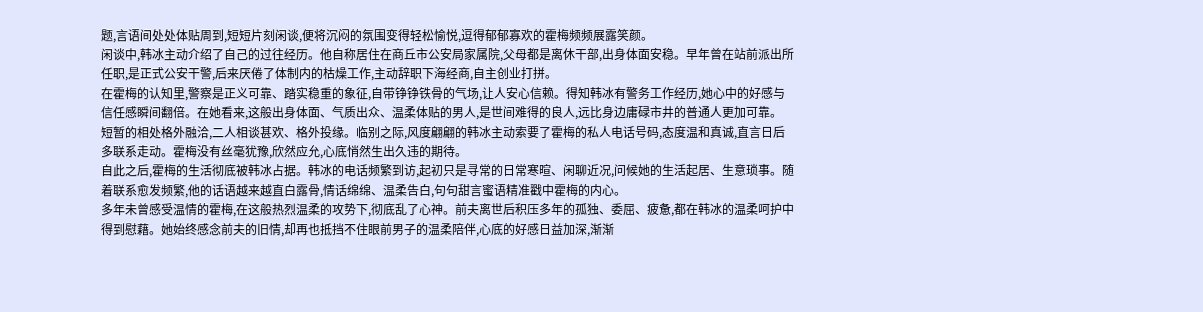题,言语间处处体贴周到,短短片刻闲谈,便将沉闷的氛围变得轻松愉悦,逗得郁郁寡欢的霍梅频频展露笑颜。
闲谈中,韩冰主动介绍了自己的过往经历。他自称居住在商丘市公安局家属院,父母都是离休干部,出身体面安稳。早年曾在站前派出所任职,是正式公安干警,后来厌倦了体制内的枯燥工作,主动辞职下海经商,自主创业打拼。
在霍梅的认知里,警察是正义可靠、踏实稳重的象征,自带铮铮铁骨的气场,让人安心信赖。得知韩冰有警务工作经历,她心中的好感与信任感瞬间翻倍。在她看来,这般出身体面、气质出众、温柔体贴的男人,是世间难得的良人,远比身边庸碌市井的普通人更加可靠。
短暂的相处格外融洽,二人相谈甚欢、格外投缘。临别之际,风度翩翩的韩冰主动索要了霍梅的私人电话号码,态度温和真诚,直言日后多联系走动。霍梅没有丝毫犹豫,欣然应允,心底悄然生出久违的期待。
自此之后,霍梅的生活彻底被韩冰占据。韩冰的电话频繁到访,起初只是寻常的日常寒暄、闲聊近况,问候她的生活起居、生意琐事。随着联系愈发频繁,他的话语越来越直白露骨,情话绵绵、温柔告白,句句甜言蜜语精准戳中霍梅的内心。
多年未曾感受温情的霍梅,在这般热烈温柔的攻势下,彻底乱了心神。前夫离世后积压多年的孤独、委屈、疲惫,都在韩冰的温柔呵护中得到慰藉。她始终感念前夫的旧情,却再也抵挡不住眼前男子的温柔陪伴,心底的好感日益加深,渐渐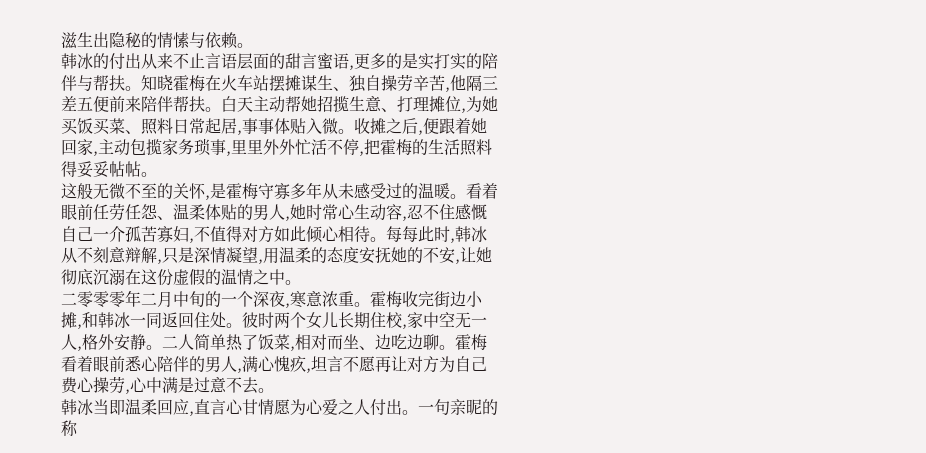滋生出隐秘的情愫与依赖。
韩冰的付出从来不止言语层面的甜言蜜语,更多的是实打实的陪伴与帮扶。知晓霍梅在火车站摆摊谋生、独自操劳辛苦,他隔三差五便前来陪伴帮扶。白天主动帮她招揽生意、打理摊位,为她买饭买菜、照料日常起居,事事体贴入微。收摊之后,便跟着她回家,主动包揽家务琐事,里里外外忙活不停,把霍梅的生活照料得妥妥帖帖。
这般无微不至的关怀,是霍梅守寡多年从未感受过的温暖。看着眼前任劳任怨、温柔体贴的男人,她时常心生动容,忍不住感慨自己一介孤苦寡妇,不值得对方如此倾心相待。每每此时,韩冰从不刻意辩解,只是深情凝望,用温柔的态度安抚她的不安,让她彻底沉溺在这份虚假的温情之中。
二零零零年二月中旬的一个深夜,寒意浓重。霍梅收完街边小摊,和韩冰一同返回住处。彼时两个女儿长期住校,家中空无一人,格外安静。二人简单热了饭菜,相对而坐、边吃边聊。霍梅看着眼前悉心陪伴的男人,满心愧疚,坦言不愿再让对方为自己费心操劳,心中满是过意不去。
韩冰当即温柔回应,直言心甘情愿为心爱之人付出。一句亲昵的称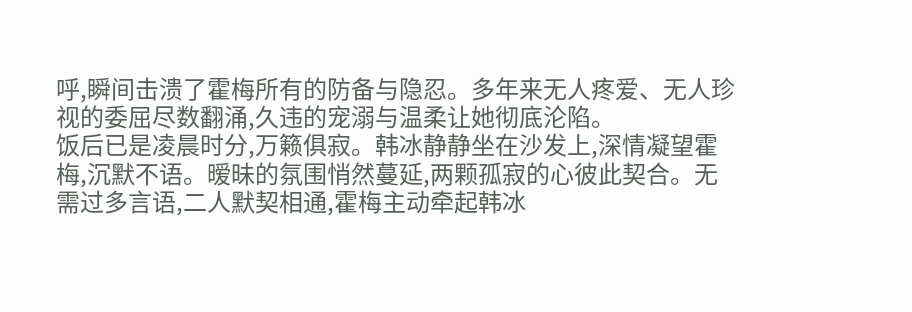呼,瞬间击溃了霍梅所有的防备与隐忍。多年来无人疼爱、无人珍视的委屈尽数翻涌,久违的宠溺与温柔让她彻底沦陷。
饭后已是凌晨时分,万籁俱寂。韩冰静静坐在沙发上,深情凝望霍梅,沉默不语。暧昧的氛围悄然蔓延,两颗孤寂的心彼此契合。无需过多言语,二人默契相通,霍梅主动牵起韩冰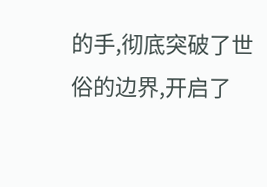的手,彻底突破了世俗的边界,开启了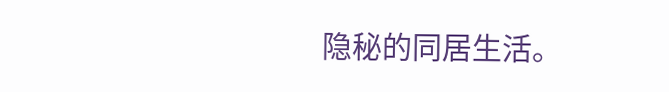隐秘的同居生活。